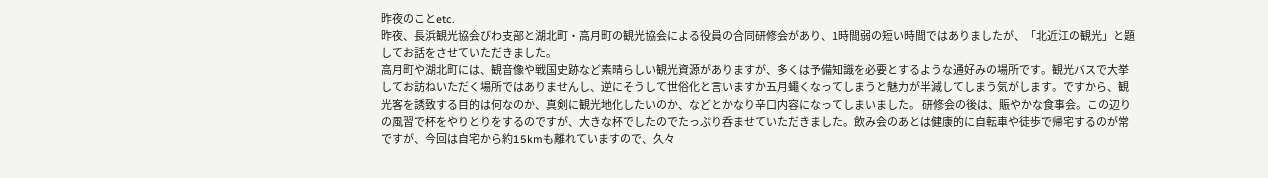昨夜のことetc.
昨夜、長浜観光協会びわ支部と湖北町・高月町の観光協会による役員の合同研修会があり、1時間弱の短い時間ではありましたが、「北近江の観光」と題してお話をさせていただきました。
高月町や湖北町には、観音像や戦国史跡など素晴らしい観光資源がありますが、多くは予備知識を必要とするような通好みの場所です。観光バスで大挙してお訪ねいただく場所ではありませんし、逆にそうして世俗化と言いますか五月蠅くなってしまうと魅力が半減してしまう気がします。ですから、観光客を誘致する目的は何なのか、真剣に観光地化したいのか、などとかなり辛口内容になってしまいました。 研修会の後は、賑やかな食事会。この辺りの風習で杯をやりとりをするのですが、大きな杯でしたのでたっぷり呑ませていただきました。飲み会のあとは健康的に自転車や徒歩で帰宅するのが常ですが、今回は自宅から約15kmも離れていますので、久々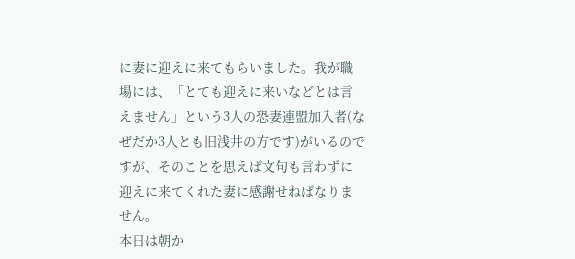に妻に迎えに来てもらいました。我が職場には、「とても迎えに来いなどとは言えません」という3人の恐妻連盟加入者(なぜだか3人とも旧浅井の方です)がいるのですが、そのことを思えば文句も言わずに迎えに来てくれた妻に感謝せねばなりません。
本日は朝か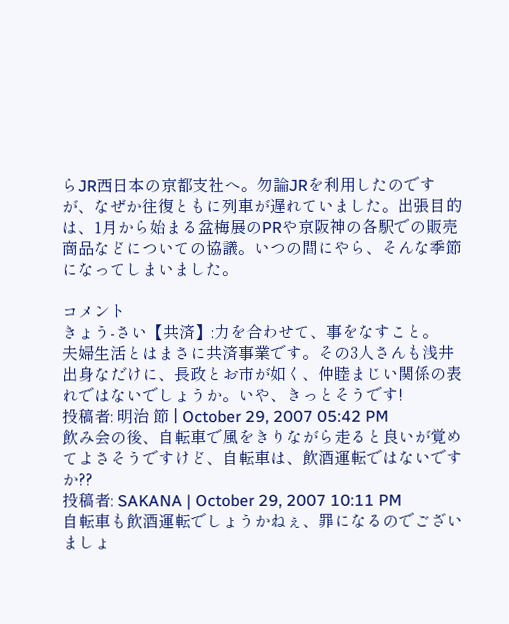らJR西日本の京都支社へ。勿論JRを利用したのですが、なぜか往復ともに列車が遅れていました。出張目的は、1月から始まる盆梅展のPRや京阪神の各駅での販売商品などについての協議。いつの間にやら、そんな季節になってしまいました。

コメント
きょう-さい【共済】:力を合わせて、事をなすこと。
夫婦生活とはまさに共済事業です。その3人さんも浅井出身なだけに、長政とお市が如く、仲睦まじい関係の表れではないでしょうか。いや、きっとそうです!
投稿者: 明治 節 | October 29, 2007 05:42 PM
飲み会の後、自転車で風をきりながら走ると良いが覚めてよさそうですけど、自転車は、飲酒運転ではないですか??
投稿者: SAKANA | October 29, 2007 10:11 PM
自転車も飲酒運転でしょうかねぇ、罪になるのでございましょ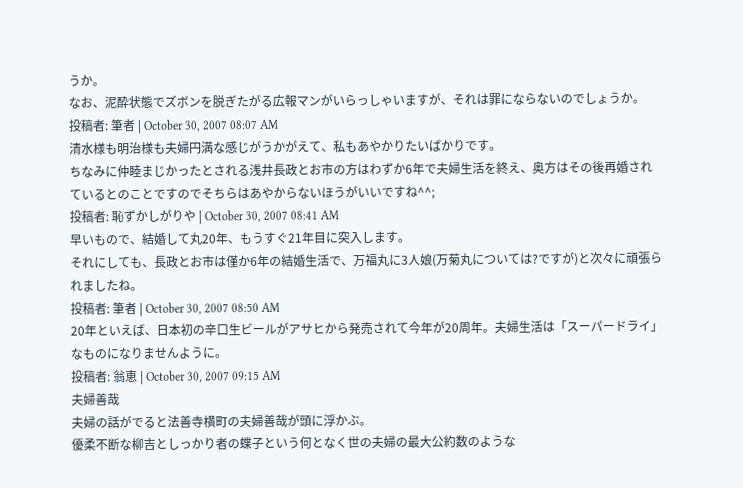うか。
なお、泥酔状態でズボンを脱ぎたがる広報マンがいらっしゃいますが、それは罪にならないのでしょうか。
投稿者: 筆者 | October 30, 2007 08:07 AM
清水様も明治様も夫婦円満な感じがうかがえて、私もあやかりたいばかりです。
ちなみに仲睦まじかったとされる浅井長政とお市の方はわずか6年で夫婦生活を終え、奥方はその後再婚されているとのことですのでそちらはあやからないほうがいいですね^^;
投稿者: 恥ずかしがりや | October 30, 2007 08:41 AM
早いもので、結婚して丸20年、もうすぐ21年目に突入します。
それにしても、長政とお市は僅か6年の結婚生活で、万福丸に3人娘(万菊丸については?ですが)と次々に頑張られましたね。
投稿者: 筆者 | October 30, 2007 08:50 AM
20年といえば、日本初の辛口生ビールがアサヒから発売されて今年が20周年。夫婦生活は「スーパードライ」なものになりませんように。
投稿者: 翁恵 | October 30, 2007 09:15 AM
夫婦善哉
夫婦の話がでると法善寺横町の夫婦善哉が頭に浮かぶ。
優柔不断な柳吉としっかり者の蝶子という何となく世の夫婦の最大公約数のような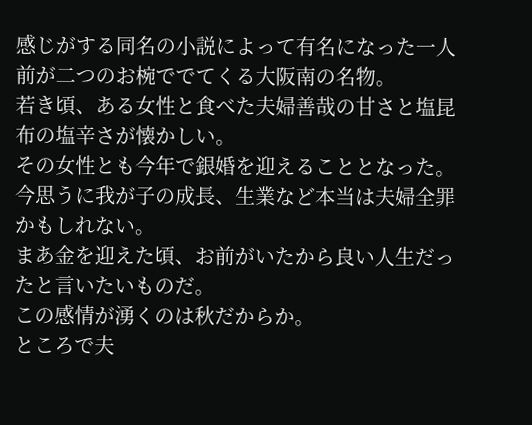感じがする同名の小説によって有名になった一人前が二つのお椀ででてくる大阪南の名物。
若き頃、ある女性と食べた夫婦善哉の甘さと塩昆布の塩辛さが懐かしい。
その女性とも今年で銀婚を迎えることとなった。
今思うに我が子の成長、生業など本当は夫婦全罪かもしれない。
まあ金を迎えた頃、お前がいたから良い人生だったと言いたいものだ。
この感情が湧くのは秋だからか。
ところで夫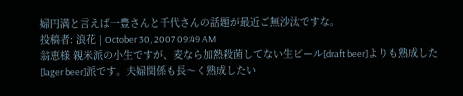婦円満と言えば一豊さんと千代さんの話題が最近ご無沙汰ですな。
投稿者: 浪花 | October 30, 2007 09:49 AM
翁恵様 親米派の小生ですが、麦なら加熱殺菌してない生ビール[draft beer]よりも熟成した[lager beer]派です。夫婦関係も長〜く熟成したい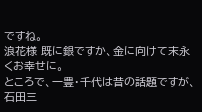ですね。
浪花様 既に銀ですか、金に向けて末永くお幸せに。
ところで、一豊・千代は昔の話題ですが、石田三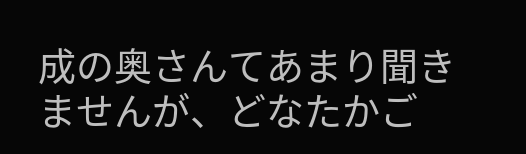成の奥さんてあまり聞きませんが、どなたかご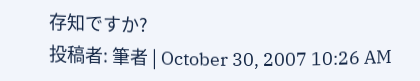存知ですか?
投稿者: 筆者 | October 30, 2007 10:26 AM